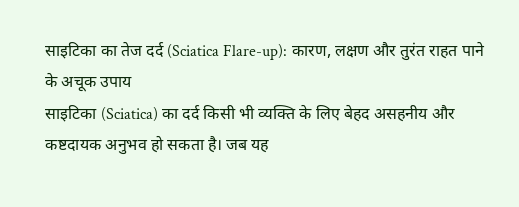साइटिका का तेज दर्द (Sciatica Flare-up): कारण, लक्षण और तुरंत राहत पाने के अचूक उपाय
साइटिका (Sciatica) का दर्द किसी भी व्यक्ति के लिए बेहद असहनीय और कष्टदायक अनुभव हो सकता है। जब यह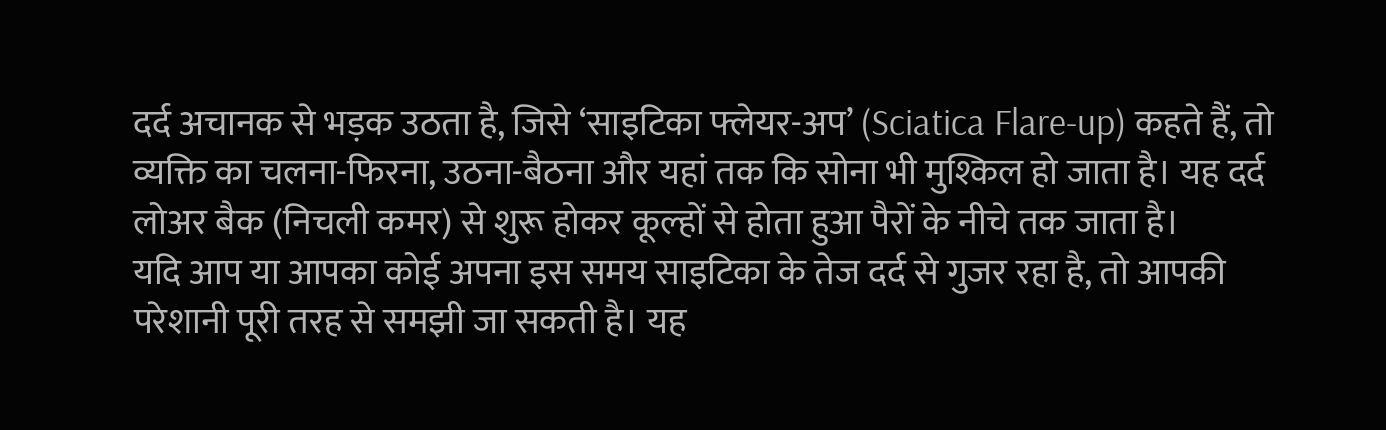दर्द अचानक से भड़क उठता है, जिसे ‘साइटिका फ्लेयर-अप’ (Sciatica Flare-up) कहते हैं, तो व्यक्ति का चलना-फिरना, उठना-बैठना और यहां तक कि सोना भी मुश्किल हो जाता है। यह दर्द लोअर बैक (निचली कमर) से शुरू होकर कूल्हों से होता हुआ पैरों के नीचे तक जाता है।
यदि आप या आपका कोई अपना इस समय साइटिका के तेज दर्द से गुजर रहा है, तो आपकी परेशानी पूरी तरह से समझी जा सकती है। यह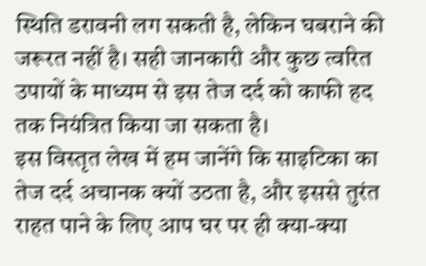स्थिति डरावनी लग सकती है, लेकिन घबराने की जरूरत नहीं है। सही जानकारी और कुछ त्वरित उपायों के माध्यम से इस तेज दर्द को काफी हद तक नियंत्रित किया जा सकता है।
इस विस्तृत लेख में हम जानेंगे कि साइटिका का तेज दर्द अचानक क्यों उठता है, और इससे तुरंत राहत पाने के लिए आप घर पर ही क्या-क्या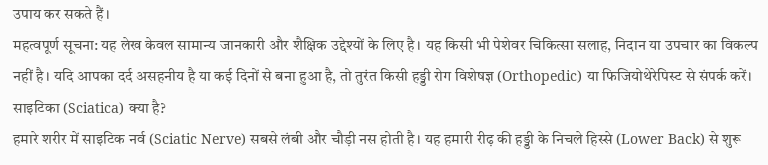उपाय कर सकते हैं।
महत्वपूर्ण सूचना: यह लेख केवल सामान्य जानकारी और शैक्षिक उद्देश्यों के लिए है। यह किसी भी पेशेवर चिकित्सा सलाह, निदान या उपचार का विकल्प नहीं है। यदि आपका दर्द असहनीय है या कई दिनों से बना हुआ है, तो तुरंत किसी हड्डी रोग विशेषज्ञ (Orthopedic) या फिजियोथेरेपिस्ट से संपर्क करें।
साइटिका (Sciatica) क्या है?
हमारे शरीर में साइटिक नर्व (Sciatic Nerve) सबसे लंबी और चौड़ी नस होती है। यह हमारी रीढ़ की हड्डी के निचले हिस्से (Lower Back) से शुरू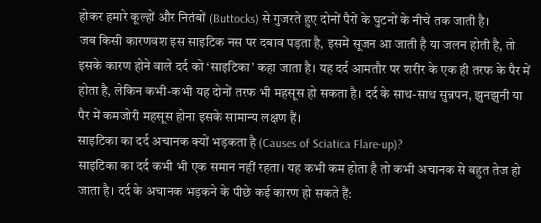होकर हमारे कूल्हों और नितंबों (Buttocks) से गुजरते हुए दोनों पैरों के घुटनों के नीचे तक जाती है।
जब किसी कारणवश इस साइटिक नस पर दबाव पड़ता है, इसमें सूजन आ जाती है या जलन होती है, तो इसके कारण होने वाले दर्द को ‘साइटिका’ कहा जाता है। यह दर्द आमतौर पर शरीर के एक ही तरफ के पैर में होता है, लेकिन कभी-कभी यह दोनों तरफ भी महसूस हो सकता है। दर्द के साथ-साथ सुन्नपन, झुनझुनी या पैर में कमजोरी महसूस होना इसके सामान्य लक्षण हैं।
साइटिका का दर्द अचानक क्यों भड़कता है (Causes of Sciatica Flare-up)?
साइटिका का दर्द कभी भी एक समान नहीं रहता। यह कभी कम होता है तो कभी अचानक से बहुत तेज हो जाता है। दर्द के अचानक भड़कने के पीछे कई कारण हो सकते हैं: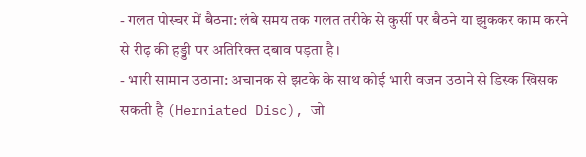- गलत पोस्चर में बैठना: लंबे समय तक गलत तरीके से कुर्सी पर बैठने या झुककर काम करने से रीढ़ की हड्डी पर अतिरिक्त दबाव पड़ता है।
- भारी सामान उठाना: अचानक से झटके के साथ कोई भारी वजन उठाने से डिस्क खिसक सकती है (Herniated Disc), जो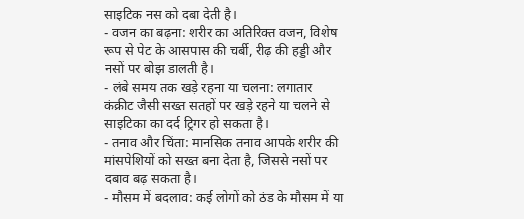साइटिक नस को दबा देती है।
- वजन का बढ़ना: शरीर का अतिरिक्त वजन, विशेष रूप से पेट के आसपास की चर्बी, रीढ़ की हड्डी और नसों पर बोझ डालती है।
- लंबे समय तक खड़े रहना या चलना: लगातार कंक्रीट जैसी सख्त सतहों पर खड़े रहने या चलने से साइटिका का दर्द ट्रिगर हो सकता है।
- तनाव और चिंता: मानसिक तनाव आपके शरीर की मांसपेशियों को सख्त बना देता है, जिससे नसों पर दबाव बढ़ सकता है।
- मौसम में बदलाव: कई लोगों को ठंड के मौसम में या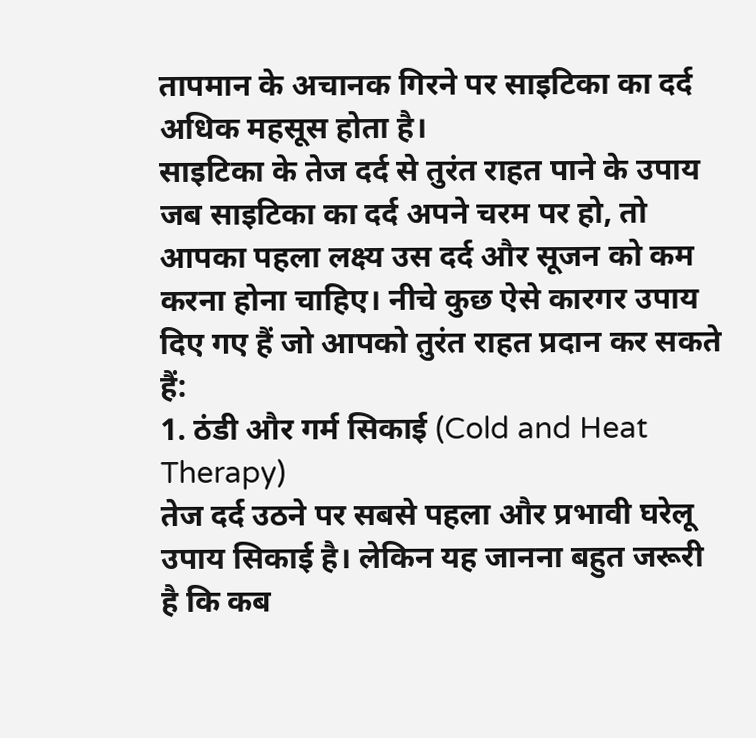तापमान के अचानक गिरने पर साइटिका का दर्द अधिक महसूस होता है।
साइटिका के तेज दर्द से तुरंत राहत पाने के उपाय
जब साइटिका का दर्द अपने चरम पर हो, तो आपका पहला लक्ष्य उस दर्द और सूजन को कम करना होना चाहिए। नीचे कुछ ऐसे कारगर उपाय दिए गए हैं जो आपको तुरंत राहत प्रदान कर सकते हैं:
1. ठंडी और गर्म सिकाई (Cold and Heat Therapy)
तेज दर्द उठने पर सबसे पहला और प्रभावी घरेलू उपाय सिकाई है। लेकिन यह जानना बहुत जरूरी है कि कब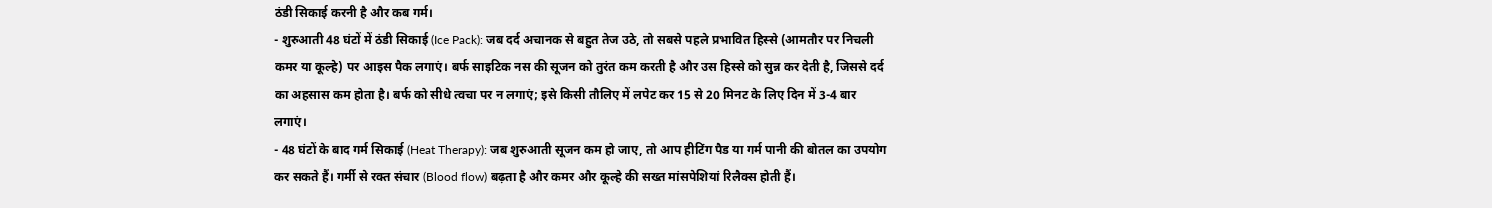ठंडी सिकाई करनी है और कब गर्म।
- शुरुआती 48 घंटों में ठंडी सिकाई (Ice Pack): जब दर्द अचानक से बहुत तेज उठे, तो सबसे पहले प्रभावित हिस्से (आमतौर पर निचली कमर या कूल्हे) पर आइस पैक लगाएं। बर्फ साइटिक नस की सूजन को तुरंत कम करती है और उस हिस्से को सुन्न कर देती है, जिससे दर्द का अहसास कम होता है। बर्फ को सीधे त्वचा पर न लगाएं; इसे किसी तौलिए में लपेट कर 15 से 20 मिनट के लिए दिन में 3-4 बार लगाएं।
- 48 घंटों के बाद गर्म सिकाई (Heat Therapy): जब शुरुआती सूजन कम हो जाए, तो आप हीटिंग पैड या गर्म पानी की बोतल का उपयोग कर सकते हैं। गर्मी से रक्त संचार (Blood flow) बढ़ता है और कमर और कूल्हे की सख्त मांसपेशियां रिलैक्स होती हैं।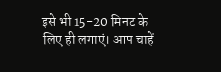इसे भी 15-20 मिनट के लिए ही लगाएं। आप चाहें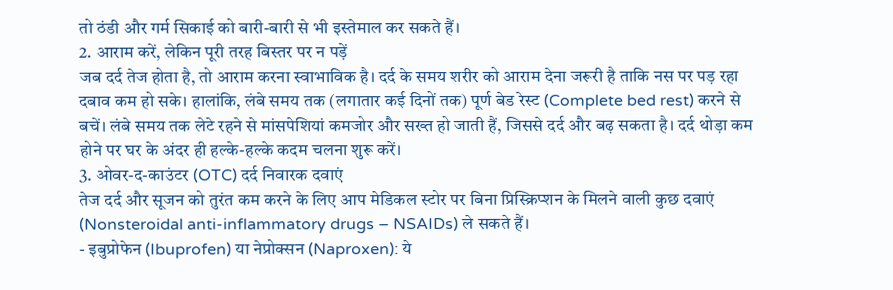तो ठंडी और गर्म सिकाई को बारी-बारी से भी इस्तेमाल कर सकते हैं।
2. आराम करें, लेकिन पूरी तरह बिस्तर पर न पड़ें
जब दर्द तेज होता है, तो आराम करना स्वाभाविक है। दर्द के समय शरीर को आराम देना जरूरी है ताकि नस पर पड़ रहा दबाव कम हो सके। हालांकि, लंबे समय तक (लगातार कई दिनों तक) पूर्ण बेड रेस्ट (Complete bed rest) करने से बचें। लंबे समय तक लेटे रहने से मांसपेशियां कमजोर और सख्त हो जाती हैं, जिससे दर्द और बढ़ सकता है। दर्द थोड़ा कम होने पर घर के अंदर ही हल्के-हल्के कदम चलना शुरू करें।
3. ओवर-द-काउंटर (OTC) दर्द निवारक दवाएं
तेज दर्द और सूजन को तुरंत कम करने के लिए आप मेडिकल स्टोर पर बिना प्रिस्क्रिप्शन के मिलने वाली कुछ दवाएं (Nonsteroidal anti-inflammatory drugs – NSAIDs) ले सकते हैं।
- इबुप्रोफेन (Ibuprofen) या नेप्रोक्सन (Naproxen): ये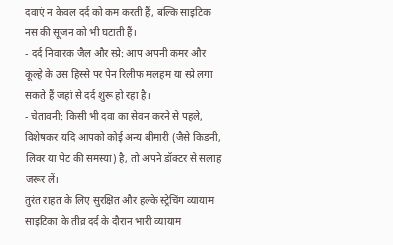दवाएं न केवल दर्द को कम करती हैं, बल्कि साइटिक नस की सूजन को भी घटाती हैं।
- दर्द निवारक जैल और स्प्रे: आप अपनी कमर और कूल्हे के उस हिस्से पर पेन रिलीफ मलहम या स्प्रे लगा सकते हैं जहां से दर्द शुरू हो रहा है।
- चेतावनी: किसी भी दवा का सेवन करने से पहले, विशेषकर यदि आपको कोई अन्य बीमारी (जैसे किडनी, लिवर या पेट की समस्या) है, तो अपने डॉक्टर से सलाह जरूर लें।
तुरंत राहत के लिए सुरक्षित और हल्के स्ट्रेचिंग व्यायाम
साइटिका के तीव्र दर्द के दौरान भारी व्यायाम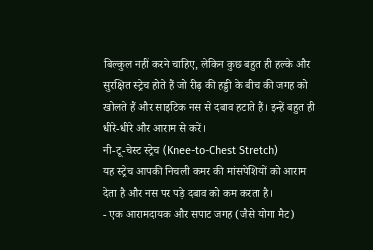बिल्कुल नहीं करने चाहिए, लेकिन कुछ बहुत ही हल्के और सुरक्षित स्ट्रेच होते हैं जो रीढ़ की हड्डी के बीच की जगह को खोलते हैं और साइटिक नस से दबाव हटाते हैं। इन्हें बहुत ही धीरे-धीरे और आराम से करें।
नी-टू-चेस्ट स्ट्रेच (Knee-to-Chest Stretch)
यह स्ट्रेच आपकी निचली कमर की मांसपेशियों को आराम देता है और नस पर पड़े दबाव को कम करता है।
- एक आरामदायक और सपाट जगह (जैसे योगा मैट)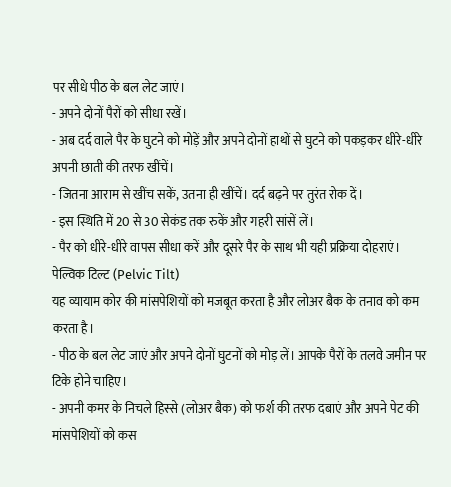पर सीधे पीठ के बल लेट जाएं।
- अपने दोनों पैरों को सीधा रखें।
- अब दर्द वाले पैर के घुटने को मोड़ें और अपने दोनों हाथों से घुटने को पकड़कर धीरे-धीरे अपनी छाती की तरफ खींचें।
- जितना आराम से खींच सकें, उतना ही खींचें। दर्द बढ़ने पर तुरंत रोक दें।
- इस स्थिति में 20 से 30 सेकंड तक रुकें और गहरी सांसें लें।
- पैर को धीरे-धीरे वापस सीधा करें और दूसरे पैर के साथ भी यही प्रक्रिया दोहराएं।
पेल्विक टिल्ट (Pelvic Tilt)
यह व्यायाम कोर की मांसपेशियों को मजबूत करता है और लोअर बैक के तनाव को कम करता है।
- पीठ के बल लेट जाएं और अपने दोनों घुटनों को मोड़ लें। आपके पैरों के तलवे जमीन पर टिके होने चाहिए।
- अपनी कमर के निचले हिस्से (लोअर बैक) को फर्श की तरफ दबाएं और अपने पेट की मांसपेशियों को कस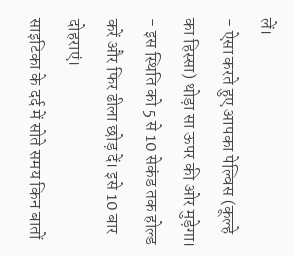लें।
- ऐसा करते हुए आपका पेल्विस (कूल्हे का हिस्सा) थोड़ा सा ऊपर की ओर मुड़ेगा।
- इस स्थिति को 5 से 10 सेकंड तक होल्ड करें और फिर ढीला छोड़ दें। इसे 10 बार दोहराएं।
साइटिका के दर्द में सोते समय किन बातों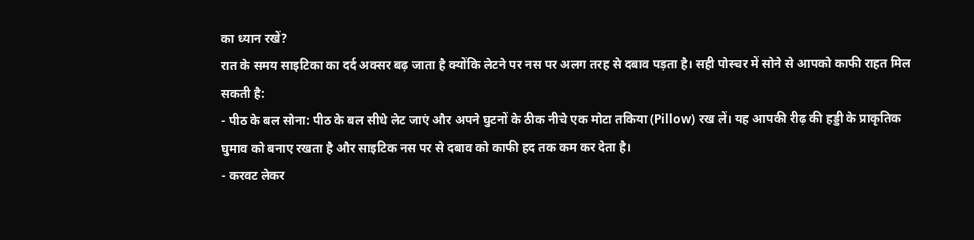का ध्यान रखें?
रात के समय साइटिका का दर्द अक्सर बढ़ जाता है क्योंकि लेटने पर नस पर अलग तरह से दबाव पड़ता है। सही पोस्चर में सोने से आपको काफी राहत मिल सकती है:
- पीठ के बल सोना: पीठ के बल सीधे लेट जाएं और अपने घुटनों के ठीक नीचे एक मोटा तकिया (Pillow) रख लें। यह आपकी रीढ़ की हड्डी के प्राकृतिक घुमाव को बनाए रखता है और साइटिक नस पर से दबाव को काफी हद तक कम कर देता है।
- करवट लेकर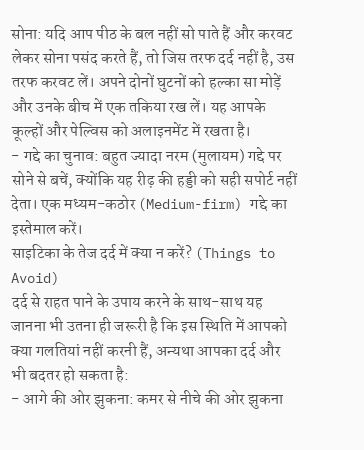सोना: यदि आप पीठ के बल नहीं सो पाते हैं और करवट लेकर सोना पसंद करते हैं, तो जिस तरफ दर्द नहीं है, उस तरफ करवट लें। अपने दोनों घुटनों को हल्का सा मोड़ें और उनके बीच में एक तकिया रख लें। यह आपके कूल्हों और पेल्विस को अलाइनमेंट में रखता है।
- गद्दे का चुनाव: बहुत ज्यादा नरम (मुलायम) गद्दे पर सोने से बचें, क्योंकि यह रीढ़ की हड्डी को सही सपोर्ट नहीं देता। एक मध्यम-कठोर (Medium-firm) गद्दे का इस्तेमाल करें।
साइटिका के तेज दर्द में क्या न करें? (Things to Avoid)
दर्द से राहत पाने के उपाय करने के साथ-साथ यह जानना भी उतना ही जरूरी है कि इस स्थिति में आपको क्या गलतियां नहीं करनी हैं, अन्यथा आपका दर्द और भी बदतर हो सकता है:
- आगे की ओर झुकना: कमर से नीचे की ओर झुकना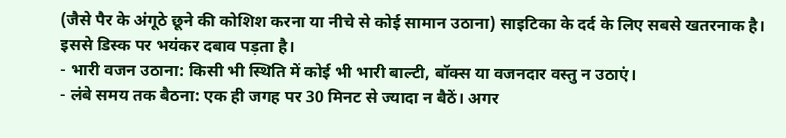(जैसे पैर के अंगूठे छूने की कोशिश करना या नीचे से कोई सामान उठाना) साइटिका के दर्द के लिए सबसे खतरनाक है। इससे डिस्क पर भयंकर दबाव पड़ता है।
- भारी वजन उठाना: किसी भी स्थिति में कोई भी भारी बाल्टी, बॉक्स या वजनदार वस्तु न उठाएं।
- लंबे समय तक बैठना: एक ही जगह पर 30 मिनट से ज्यादा न बैठें। अगर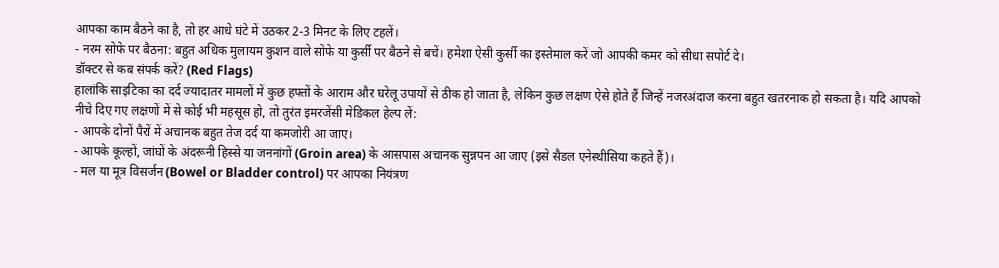आपका काम बैठने का है, तो हर आधे घंटे में उठकर 2-3 मिनट के लिए टहलें।
- नरम सोफे पर बैठना: बहुत अधिक मुलायम कुशन वाले सोफे या कुर्सी पर बैठने से बचें। हमेशा ऐसी कुर्सी का इस्तेमाल करें जो आपकी कमर को सीधा सपोर्ट दे।
डॉक्टर से कब संपर्क करें? (Red Flags)
हालांकि साइटिका का दर्द ज्यादातर मामलों में कुछ हफ्तों के आराम और घरेलू उपायों से ठीक हो जाता है, लेकिन कुछ लक्षण ऐसे होते हैं जिन्हें नजरअंदाज करना बहुत खतरनाक हो सकता है। यदि आपको नीचे दिए गए लक्षणों में से कोई भी महसूस हो, तो तुरंत इमरजेंसी मेडिकल हेल्प लें:
- आपके दोनों पैरों में अचानक बहुत तेज दर्द या कमजोरी आ जाए।
- आपके कूल्हों, जांघों के अंदरूनी हिस्से या जननांगों (Groin area) के आसपास अचानक सुन्नपन आ जाए (इसे सैडल एनेस्थीसिया कहते हैं)।
- मल या मूत्र विसर्जन (Bowel or Bladder control) पर आपका नियंत्रण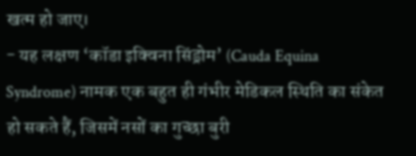खत्म हो जाए।
- यह लक्षण ‘कॉडा इक्विना सिंड्रोम’ (Cauda Equina Syndrome) नामक एक बहुत ही गंभीर मेडिकल स्थिति का संकेत हो सकते हैं, जिसमें नसों का गुच्छा बुरी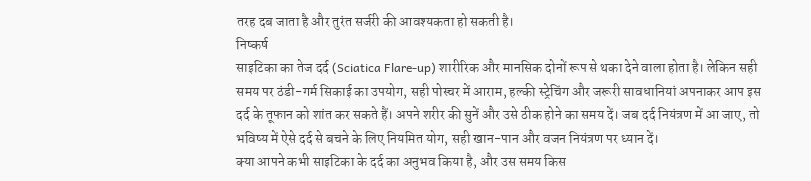तरह दब जाता है और तुरंत सर्जरी की आवश्यकता हो सकती है।
निष्कर्ष
साइटिका का तेज दर्द (Sciatica Flare-up) शारीरिक और मानसिक दोनों रूप से थका देने वाला होता है। लेकिन सही समय पर ठंडी-गर्म सिकाई का उपयोग, सही पोस्चर में आराम, हल्की स्ट्रेचिंग और जरूरी सावधानियां अपनाकर आप इस दर्द के तूफान को शांत कर सकते हैं। अपने शरीर की सुनें और उसे ठीक होने का समय दें। जब दर्द नियंत्रण में आ जाए, तो भविष्य में ऐसे दर्द से बचने के लिए नियमित योग, सही खान-पान और वजन नियंत्रण पर ध्यान दें।
क्या आपने कभी साइटिका के दर्द का अनुभव किया है, और उस समय किस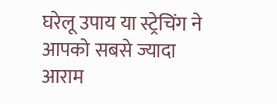घरेलू उपाय या स्ट्रेचिंग ने आपको सबसे ज्यादा आराम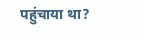पहुंचाया था?